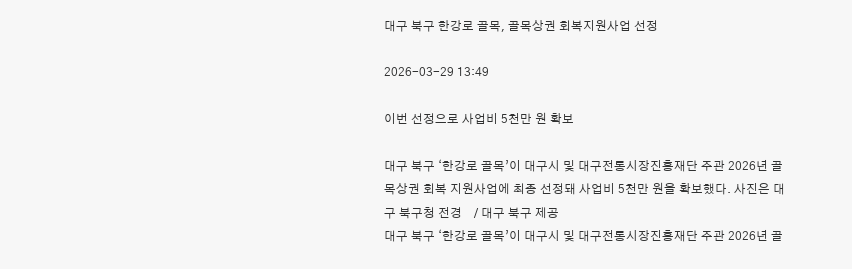대구 북구 한강로 골목, 골목상권 회복지원사업 선정

2026-03-29 13:49

이번 선정으로 사업비 5천만 원 확보

대구 북구 ‘한강로 골목’이 대구시 및 대구전통시장진흥재단 주관 2026년 골목상권 회복 지원사업에 최종 선정돼 사업비 5천만 원을 확보했다. 사진은 대구 북구청 전경    / 대구 북구 제공
대구 북구 ‘한강로 골목’이 대구시 및 대구전통시장진흥재단 주관 2026년 골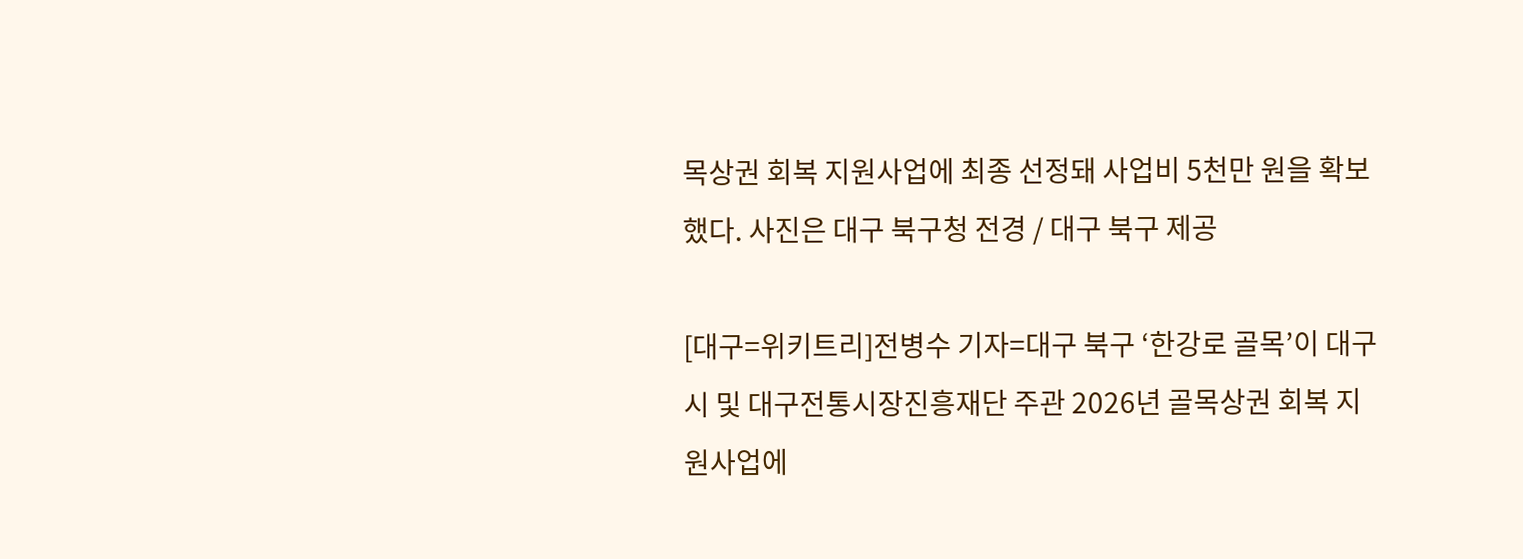목상권 회복 지원사업에 최종 선정돼 사업비 5천만 원을 확보했다. 사진은 대구 북구청 전경 / 대구 북구 제공

[대구=위키트리]전병수 기자=대구 북구 ‘한강로 골목’이 대구시 및 대구전통시장진흥재단 주관 2026년 골목상권 회복 지원사업에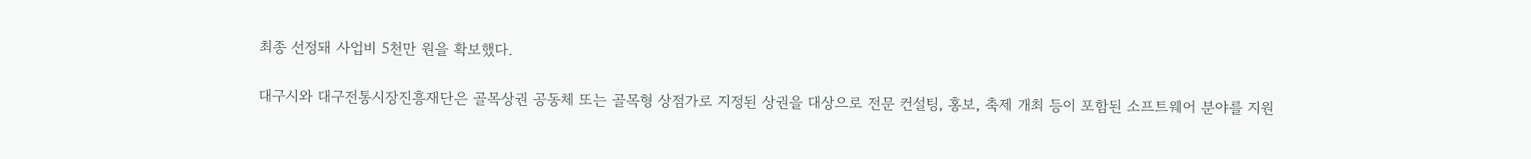최종 선정돼 사업비 5천만 원을 확보했다.

대구시와 대구전통시장진흥재단은 골목상권 공동체 또는 골목형 상점가로 지정된 상권을 대상으로 전문 컨설팅, 홍보, 축제 개최 등이 포함된 소프트웨어 분야를 지원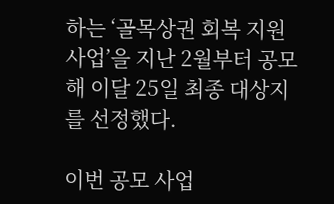하는 ‘골목상권 회복 지원사업’을 지난 2월부터 공모해 이달 25일 최종 대상지를 선정했다.

이번 공모 사업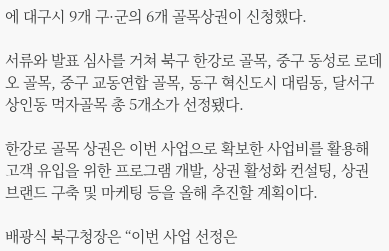에 대구시 9개 구·군의 6개 골목상권이 신청했다.

서류와 발표 심사를 거쳐 북구 한강로 골목, 중구 동성로 로데오 골목, 중구 교동연합 골목, 동구 혁신도시 대림동, 달서구 상인동 먹자골목 총 5개소가 선정됐다.

한강로 골목 상권은 이번 사업으로 확보한 사업비를 활용해 고객 유입을 위한 프로그램 개발, 상권 활성화 컨설팅, 상권 브랜드 구축 및 마케팅 등을 올해 추진할 계획이다.

배광식 북구청장은 “이번 사업 선정은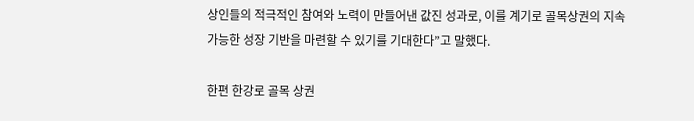상인들의 적극적인 참여와 노력이 만들어낸 값진 성과로, 이를 계기로 골목상권의 지속 가능한 성장 기반을 마련할 수 있기를 기대한다”고 말했다.

한편 한강로 골목 상권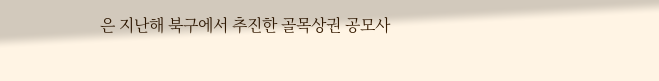은 지난해 북구에서 추진한 골목상권 공모사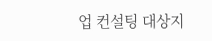업 컨설팅 대상지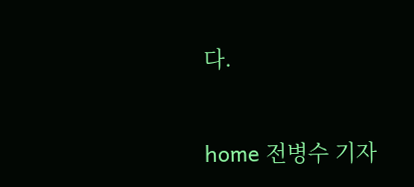다.


home 전병수 기자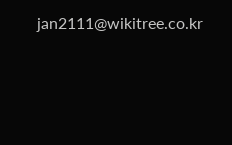jan2111@wikitree.co.kr